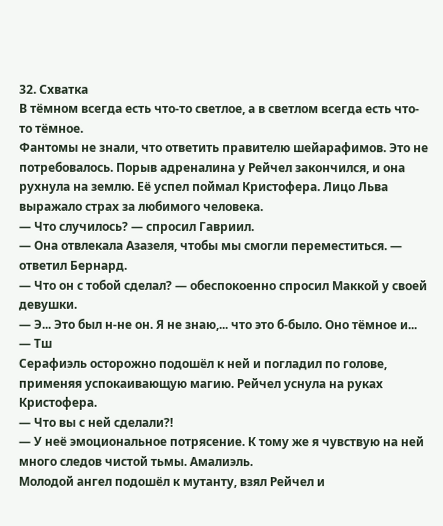32. Схватка
В тëмном всегда есть что-то светлое, а в светлом всегда есть что-то тëмное.
Фантомы не знали, что ответить правителю шейарафимов. Это не потребовалось. Порыв адреналина у Рейчел закончился, и она рухнула на землю. Её успел поймал Кристофера. Лицо Льва выражало страх за любимого человека.
— Что случилось? — спросил Гавриил.
— Она отвлекала Азазеля, чтобы мы смогли переместиться. — ответил Бернард.
— Что он с тобой сделал? — обеспокоенно спросил Маккой у своей девушки.
— Э... Это был н-не он. Я не знаю,... что это б-было. Оно тëмное и...
— Тш
Серафиэль осторожно подошëл к ней и погладил по голове, применяя успокаивающую магию. Рейчел уснула на руках Кристофера.
— Что вы с ней сделали?!
— У неё эмоциональное потрясение. К тому же я чувствую на ней много следов чистой тьмы. Амалиэль.
Молодой ангел подошёл к мутанту, взял Рейчел и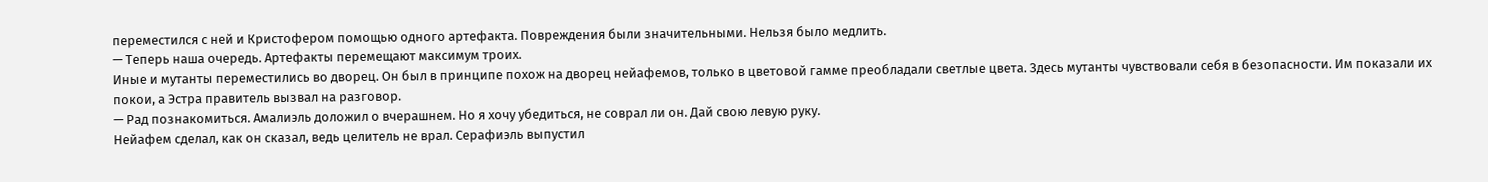переместился с ней и Кристофером помощью одного артефакта. Повреждения были значительными. Нельзя было медлить.
— Теперь наша очередь. Артефакты перемещают максимум троих.
Иные и мутанты переместились во дворец. Он был в принципе похож на дворец нейафемов, только в цветовой гамме преобладали светлые цвета. Здесь мутанты чувствовали себя в безопасности. Им показали их покои, а Эстра правитель вызвал на разговор.
— Рад познакомиться. Амалиэль доложил о вчерашнем. Но я хочу убедиться, не соврал ли он. Дай свою левую руку.
Нейафем сделал, как он сказал, ведь целитель не врал. Серафиэль выпустил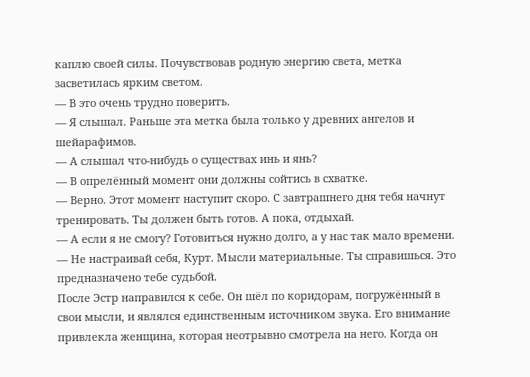каплю своей силы. Почувствовав родную энергию света, метка засветилась ярким светом.
— В это очень трудно поверить.
— Я слышал. Раньше эта метка была только у древних ангелов и шейарафимов.
— А слышал что-нибудь о существах инь и янь?
— В опрелëнный момент они должны сойтись в схватке.
— Верно. Этот момент наступит скоро. С завтрашнего дня тебя начнут тренировать. Ты должен быть готов. А пока, отдыхай.
— А если я не смогу? Готовиться нужно долго, а у нас так мало времени.
— Не настраивай себя, Курт. Мысли материальные. Ты справишься. Это предназначено тебе судьбой.
После Эстр направился к себе. Он шëл по коридорам, погружëнный в свои мысли, и являлся единственным источником звука. Его внимание привлекла женщина, которая неотрывно смотрела на него. Когда он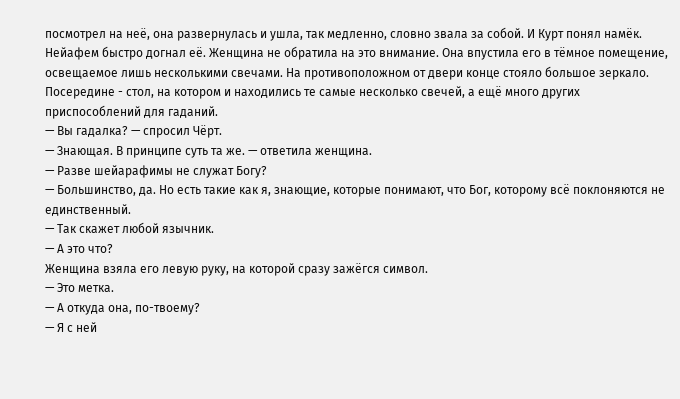посмотрел на неё, она развернулась и ушла, так медленно, словно звала за собой. И Курт понял намëк.
Нейафем быстро догнал её. Женщина не обратила на это внимание. Она впустила его в тëмное помещение, освещаемое лишь несколькими свечами. На противоположном от двери конце стояло большое зеркало. Посередине - стол, на котором и находились те самые несколько свечей, а ещё много других приспособлений для гаданий.
— Вы гадалка? — спросил Чëрт.
— Знающая. В принципе суть та же. — ответила женщина.
— Разве шейарафимы не служат Богу?
— Большинство, да. Но есть такие как я, знающие, которые понимают, что Бог, которому всё поклоняются не единственный.
— Так скажет любой язычник.
— А это что?
Женщина взяла его левую руку, на которой сразу зажëгся символ.
— Это метка.
— А откуда она, по-твоему?
— Я с ней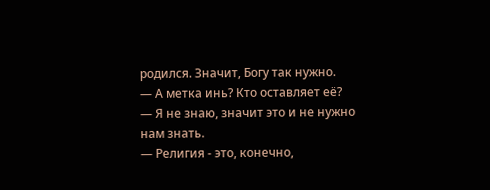родился. Значит, Богу так нужно.
— А метка инь? Кто оставляет её?
— Я не знаю, значит это и не нужно нам знать.
— Религия - это, конечно,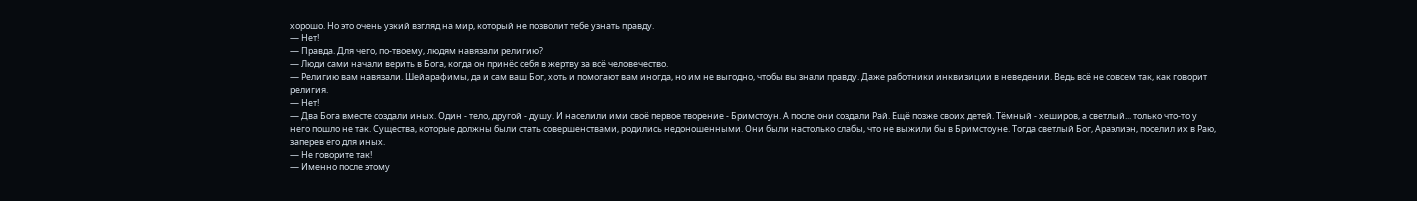хорошо. Но это очень узкий взгляд на мир, который не позволит тебе узнать правду.
— Нет!
— Правда. Для чего, по-твоему, людям навязали религию?
— Люди сами начали верить в Бога, когда он принëс себя в жертву за всё человечество.
— Религию вам навязали. Шейарафимы, да и сам ваш Бог, хоть и помогают вам иногда, но им не выгодно, чтобы вы знали правду. Даже работники инквизиции в неведении. Ведь всё не совсем так, как говорит религия.
— Нет!
— Два Бога вместе создали иных. Один - тело, другой - душу. И населили ими своё первое творение - Бримстоун. А после они создали Рай. Ещё позже своих детей. Тëмный - хеширов, а светлый... только что-то у него пошло не так. Существа, которые должны были стать совершенствами, родились недоношенными. Они были настолько слабы, что не выжили бы в Бримстоуне. Тогда светлый Бог, Араэлиэн, поселил их в Раю, заперев его для иных.
— Не говорите так!
— Именно после этому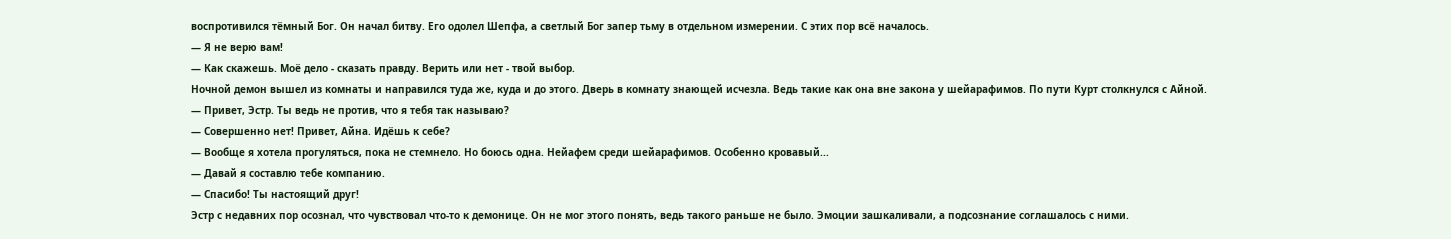воспротивился тëмный Бог. Он начал битву. Его одолел Шепфа, а светлый Бог запер тьму в отдельном измерении. С этих пор всё началось.
— Я не верю вам!
— Как скажешь. Моë дело - сказать правду. Верить или нет - твой выбор.
Ночной демон вышел из комнаты и направился туда же, куда и до этого. Дверь в комнату знающей исчезла. Ведь такие как она вне закона у шейарафимов. По пути Курт столкнулся с Айной.
— Привет, Эстр. Ты ведь не против, что я тебя так называю?
— Совершенно нет! Привет, Айна. Идëшь к себе?
— Вообще я хотела прогуляться, пока не стемнело. Но боюсь одна. Нейафем среди шейарафимов. Особенно кровавый...
— Давай я составлю тебе компанию.
— Спасибо! Ты настоящий друг!
Эстр с недавних пор осознал, что чувствовал что-то к демонице. Он не мог этого понять, ведь такого раньше не было. Эмоции зашкаливали, а подсознание соглашалось с ними.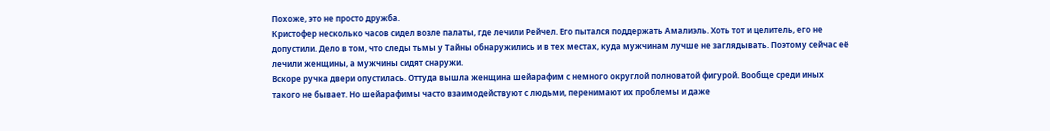Похоже, это не просто дружба.
Кристофер несколько часов сидел возле палаты, где лечили Рейчел. Его пытался поддержать Амалиэль. Хоть тот и целитель, его не допустили. Дело в том, что следы тьмы у Тайны обнаружились и в тех местах, куда мужчинам лучше не заглядывать. Поэтому сейчас её лечили женщины, а мужчины сидят снаружи.
Вскоре ручка двери опустилась. Оттуда вышла женщина шейарафим с немного округлой полноватой фигурой. Вообще среди иных такого не бывает. Но шейарафимы часто взаимодействуют с людьми, перенимают их проблемы и даже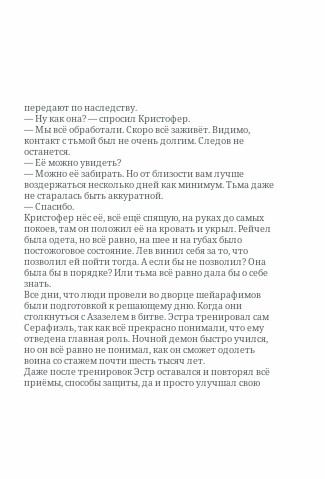передают по наследству.
— Ну как она? — спросил Кристофер.
— Мы всё обработали. Скоро всё заживëт. Видимо, контакт с тьмой был не очень долгим. Следов не останется.
— Её можно увидеть?
— Можно её забирать. Но от близости вам лучше воздержаться несколько дней как минимум. Тьма даже не старалась быть аккуратной.
— Спасибо.
Кристофер нëс её, всё ещё спящую, на руках до самых покоев, там он положил её на кровать и укрыл. Рейчел была одета, но всё равно, на шее и на губах было постожоговое состояние. Лев винил себя за то, что позволил ей пойти тогда. А если бы не позволил? Она была бы в порядке? Или тьма всё равно дала бы о себе знать.
Все дни, что люди провели во дворце шейарафимов были подготовкой к решающему дню. Когда они столкнуться с Азазелем в битве. Эстра тренировал сам Серафиэль, так как всё прекрасно понимали, что ему отведена главная роль. Ночной демон быстро учился, но он всё равно не понимал, как он сможет одолеть воина со стажем почти шесть тысяч лет.
Даже после тренировок Эстр оставался и повторял всё приëмы, способы защиты, да и просто улучшал свою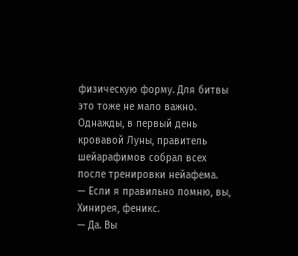физическую форму. Для битвы это тоже не мало важно.
Однажды, в первый день кровавой Луны, правитель шейарафимов собрал всех после тренировки нейафема.
— Если я правильно помню, вы, Хинирея, феникс.
— Да. Вы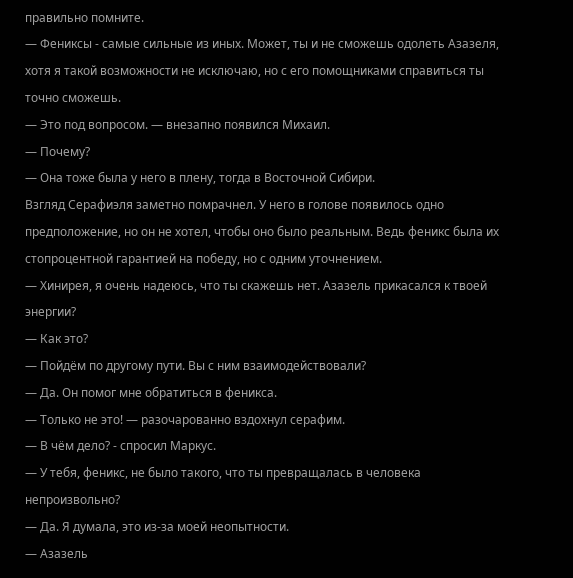правильно помните.
— Фениксы - самые сильные из иных. Может, ты и не сможешь одолеть Азазеля, хотя я такой возможности не исключаю, но с его помощниками справиться ты точно сможешь.
— Это под вопросом. — внезапно появился Михаил.
— Почему?
— Она тоже была у него в плену, тогда в Восточной Сибири.
Взгляд Серафиэля заметно помрачнел. У него в голове появилось одно предположение, но он не хотел, чтобы оно было реальным. Ведь феникс была их стопроцентной гарантией на победу, но с одним уточнением.
— Хинирея, я очень надеюсь, что ты скажешь нет. Азазель прикасался к твоей энергии?
— Как это?
— Пойдëм по другому пути. Вы с ним взаимодействовали?
— Да. Он помог мне обратиться в феникса.
— Только не это! — разочарованно вздохнул серафим.
— В чём дело? - спросил Маркус.
— У тебя, феникс, не было такого, что ты превращалась в человека непроизвольно?
— Да. Я думала, это из-за моей неопытности.
— Азазель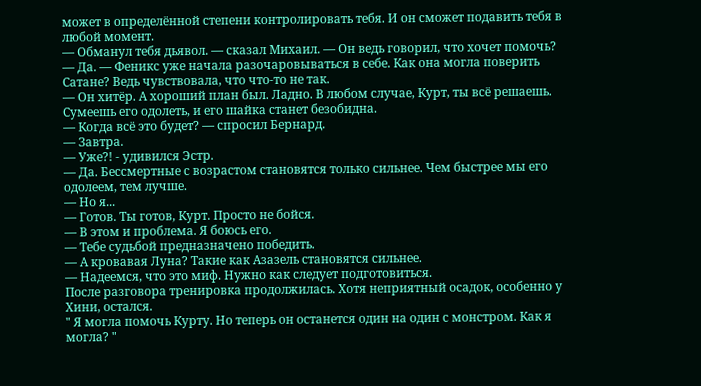может в определённой степени контролировать тебя. И он сможет подавить тебя в любой момент.
— Обманул тебя дьявол. — сказал Михаил. — Он ведь говорил, что хочет помочь?
— Да. — Феникс уже начала разочаровываться в себе. Как она могла поверить Сатане? Ведь чувствовала, что что-то не так.
— Он хитëр. А хороший план был. Ладно. В любом случае, Курт, ты всё решаешь. Сумеешь его одолеть, и его шайка станет безобидна.
— Когда всё это будет? — спросил Бернард.
— Завтра.
— Уже?! - удивился Эстр.
— Да. Бессмертные с возрастом становятся только сильнее. Чем быстрее мы его одолеем, тем лучше.
— Но я...
— Готов. Ты готов, Курт. Просто не бойся.
— В этом и проблема. Я боюсь его.
— Тебе судьбой предназначено победить.
— А кровавая Луна? Такие как Азазель становятся сильнее.
— Надеемся, что это миф. Нужно как следует подготовиться.
После разговора тренировка продолжилась. Хотя неприятный осадок, особенно у Хини, остался.
" Я могла помочь Курту. Но теперь он останется один на один с монстром. Как я могла? "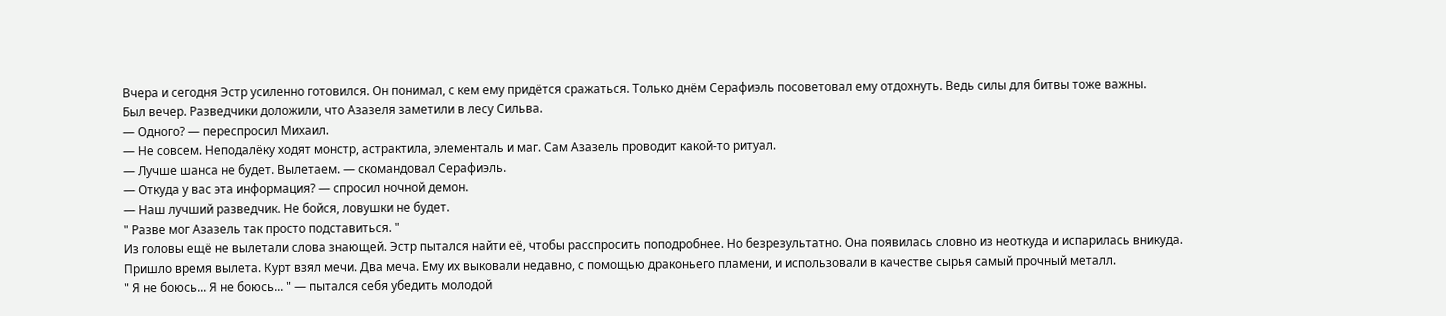Вчера и сегодня Эстр усиленно готовился. Он понимал, с кем ему придётся сражаться. Только днëм Серафиэль посоветовал ему отдохнуть. Ведь силы для битвы тоже важны.
Был вечер. Разведчики доложили, что Азазеля заметили в лесу Сильва.
— Одного? — переспросил Михаил.
— Не совсем. Неподалёку ходят монстр, астрактила, элементаль и маг. Сам Азазель проводит какой-то ритуал.
— Лучше шанса не будет. Вылетаем. — скомандовал Серафиэль.
— Откуда у вас эта информация? — спросил ночной демон.
— Наш лучший разведчик. Не бойся, ловушки не будет.
" Разве мог Азазель так просто подставиться. "
Из головы ещё не вылетали слова знающей. Эстр пытался найти её, чтобы расспросить поподробнее. Но безрезультатно. Она появилась словно из неоткуда и испарилась вникуда.
Пришло время вылета. Курт взял мечи. Два меча. Ему их выковали недавно, с помощью драконьего пламени, и использовали в качестве сырья самый прочный металл.
" Я не боюсь... Я не боюсь... " — пытался себя убедить молодой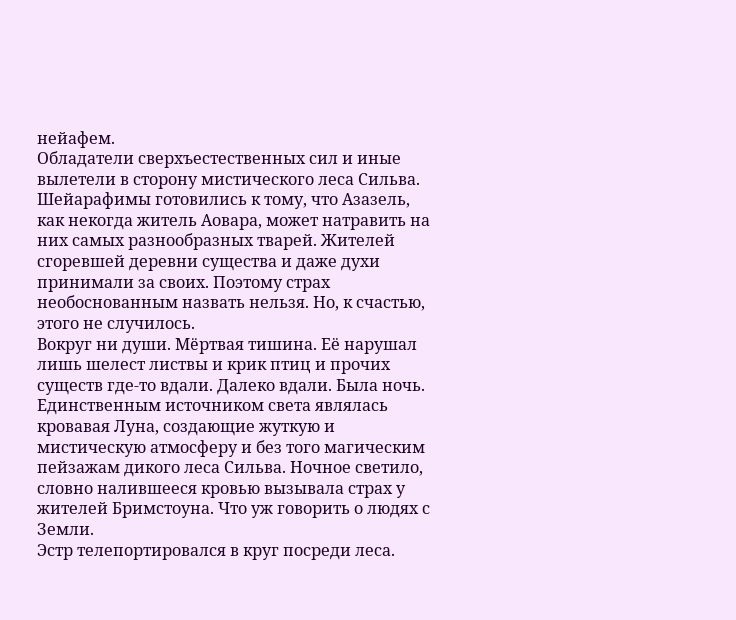нейафем.
Обладатели сверхъестественных сил и иные вылетели в сторону мистического леса Сильва. Шейарафимы готовились к тому, что Азазель, как некогда житель Аовара, может натравить на них самых разнообразных тварей. Жителей сгоревшей деревни существа и даже духи принимали за своих. Поэтому страх необоснованным назвать нельзя. Но, к счастью, этого не случилось.
Вокруг ни души. Мëртвая тишина. Её нарушал лишь шелест листвы и крик птиц и прочих существ где-то вдали. Далеко вдали. Была ночь. Единственным источником света являлась кровавая Луна, создающие жуткую и мистическую атмосферу и без того магическим пейзажам дикого леса Сильва. Ночное светило, словно налившееся кровью вызывала страх у жителей Бримстоуна. Что уж говорить о людях с Земли.
Эстр телепортировался в круг посреди леса.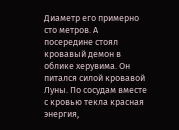Диаметр его примерно сто метров. А посередине стоял кровавый демон в облике херувима. Он питался силой кровавой Луны. По сосудам вместе с кровью текла красная энергия,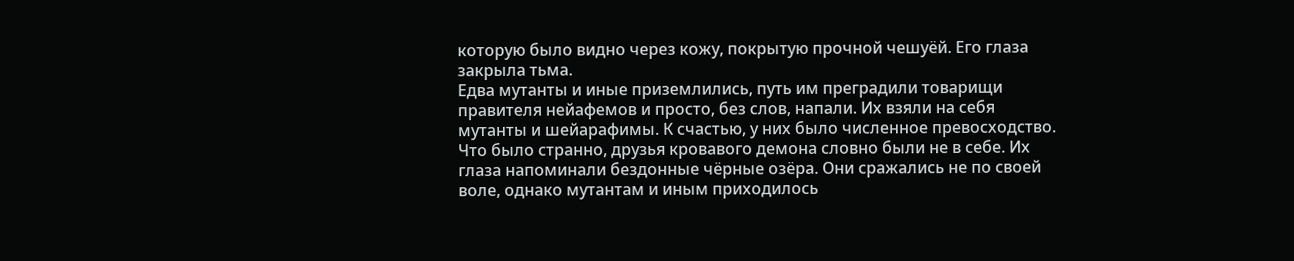которую было видно через кожу, покрытую прочной чешуëй. Его глаза закрыла тьма.
Едва мутанты и иные приземлились, путь им преградили товарищи правителя нейафемов и просто, без слов, напали. Их взяли на себя мутанты и шейарафимы. К счастью, у них было численное превосходство. Что было странно, друзья кровавого демона словно были не в себе. Их глаза напоминали бездонные чëрные озëра. Они сражались не по своей воле, однако мутантам и иным приходилось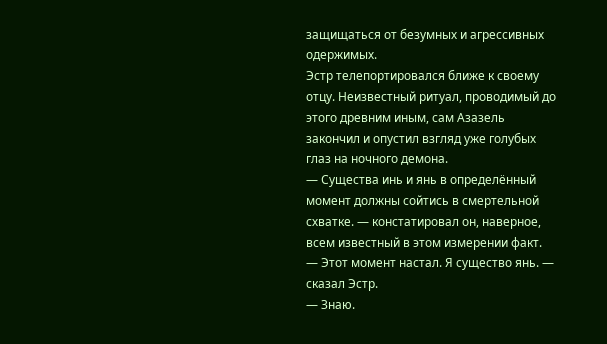защищаться от безумных и агрессивных одержимых.
Эстр телепортировался ближе к своему отцу. Неизвестный ритуал, проводимый до этого древним иным, сам Азазель закончил и опустил взгляд уже голубых глаз на ночного демона.
— Существа инь и янь в определённый момент должны сойтись в смертельной схватке. — констатировал он, наверное, всем известный в этом измерении факт.
— Этот момент настал. Я существо янь. — сказал Эстр.
— Знаю.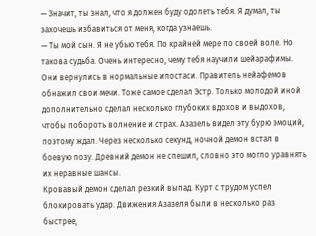— Значит, ты знал, что я должен буду одолеть тебя. Я думал, ты захочешь избавиться от меня, когда узнаешь.
— Ты мой сын. Я не убью тебя. По крайней мере по своей воле. Но такова судьба. Очень интересно, чему тебя научили шейарафимы.
Они вернулись в нормальные ипостаси. Правитель нейафемов обнажил свои мечи. Тоже самое сделал Эстр. Только молодой иной дополнительно сделал несколько глубоких вдохов и выдохов, чтобы побороть волнение и страх. Азазель видел эту бурю эмоций, поэтому ждал. Через несколько секунд, ночной демон встал в боевую позу. Древний демон не спешил, словно это могло уравнять их неравные шансы.
Кровавый демон сделал резкий выпад. Курт с трудом успел блокировать удар. Движения Азазеля были в несколько раз быстрее,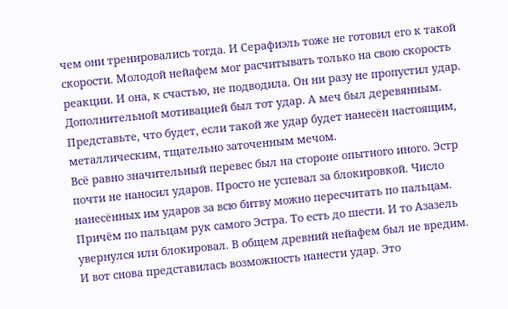чем они тренировались тогда. И Серафиэль тоже не готовил его к такой скорости. Молодой нейафем мог расчитывать только на свою скорость реакции. И она, к счастью, не подводила. Он ни разу не пропустил удар. Дополнительной мотивацией был тот удар. А меч был деревянным. Представьте, что будет, если такой же удар будет нанесëн настоящим, металлическим, тщательно заточенным мечом.
Всё равно значительный перевес был на стороне опытного иного. Эстр почти не наносил ударов. Просто не успевал за блокировкой. Число нанесëнных им ударов за всю битву можно пересчитать по пальцам. Причём по пальцам рук самого Эстра. То есть до шести. И то Азазель увернулся или блокировал. В общем древний нейафем был не вредим.
И вот снова представилась возможность нанести удар. Это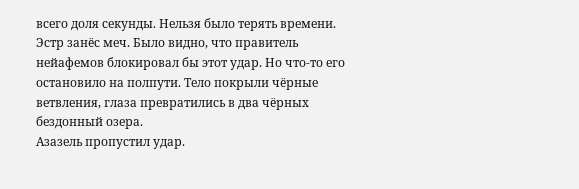всего доля секунды. Нельзя было терять времени. Эстр занëс меч. Было видно, что правитель нейафемов блокировал бы этот удар. Но что-то его остановило на полпути. Тело покрыли чëрные ветвления, глаза превратились в два чëрных бездонный озера.
Азазель пропустил удар.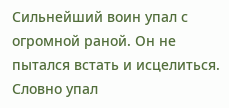Сильнейший воин упал с огромной раной. Он не пытался встать и исцелиться. Словно упал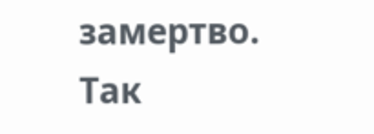замертво. Так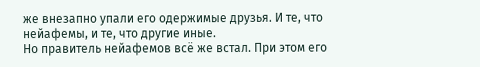же внезапно упали его одержимые друзья. И те, что нейафемы, и те, что другие иные.
Но правитель нейафемов всё же встал. При этом его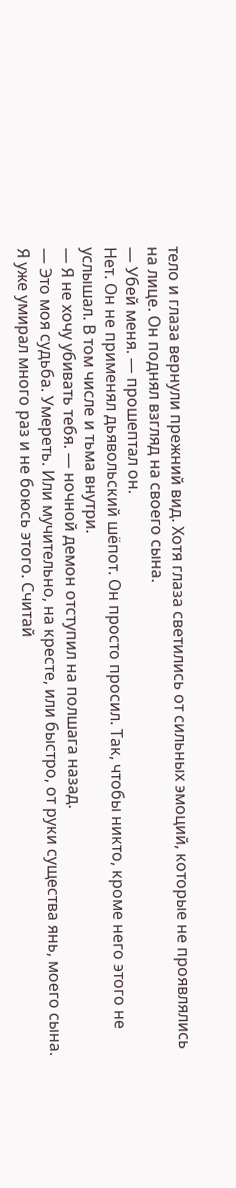тело и глаза вернули прежний вид. Хотя глаза светились от сильных эмоций, которые не проявлялись на лице. Он поднял взгляд на своего сына.
— Убей меня. — прошептал он.
Нет. Он не применял дьявольский шёпот. Он просто просил. Так, чтобы никто, кроме него этого не услышал. В том числе и тьма внутри.
— Я не хочу убивать тебя. — ночной демон отступил на полшага назад.
— Это моя судьба. Умереть. Или мучительно, на кресте, или быстро, от руки существа янь, моего сына. Я уже умирал много раз и не боюсь этого. Считай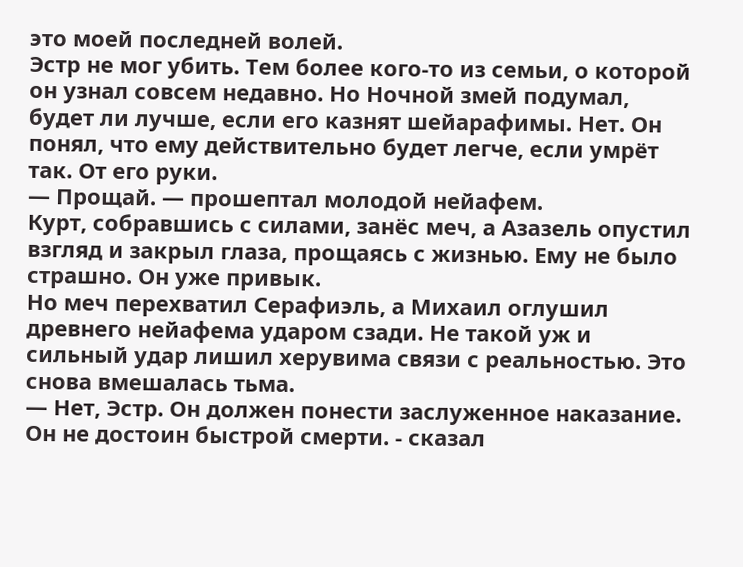это моей последней волей.
Эстр не мог убить. Тем более кого-то из семьи, о которой он узнал совсем недавно. Но Ночной змей подумал, будет ли лучше, если его казнят шейарафимы. Нет. Он понял, что ему действительно будет легче, если умрёт так. От его руки.
— Прощай. — прошептал молодой нейафем.
Курт, собравшись с силами, занëс меч, а Азазель опустил взгляд и закрыл глаза, прощаясь с жизнью. Ему не было страшно. Он уже привык.
Но меч перехватил Серафиэль, а Михаил оглушил древнего нейафема ударом сзади. Не такой уж и сильный удар лишил херувима связи с реальностью. Это снова вмешалась тьма.
— Нет, Эстр. Он должен понести заслуженное наказание. Он не достоин быстрой смерти. - сказал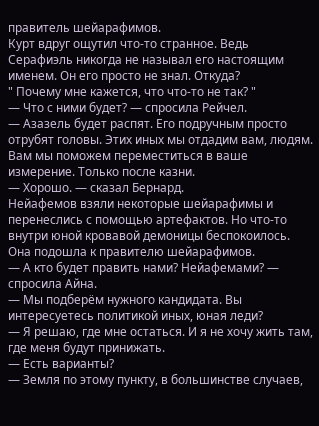правитель шейарафимов.
Курт вдруг ощутил что-то странное. Ведь Серафиэль никогда не называл его настоящим именем. Он его просто не знал. Откуда?
" Почему мне кажется, что что-то не так? "
— Что с ними будет? — спросила Рейчел.
— Азазель будет распят. Его подручным просто отрубят головы. Этих иных мы отдадим вам, людям. Вам мы поможем переместиться в ваше измерение. Только после казни.
— Хорошо. — сказал Бернард.
Нейафемов взяли некоторые шейарафимы и перенеслись с помощью артефактов. Но что-то внутри юной кровавой демоницы беспокоилось. Она подошла к правителю шейарафимов.
— А кто будет править нами? Нейафемами? — спросила Айна.
— Мы подберëм нужного кандидата. Вы интересуетесь политикой иных, юная леди?
— Я решаю, где мне остаться. И я не хочу жить там, где меня будут принижать.
— Есть варианты?
— Земля по этому пункту, в большинстве случаев,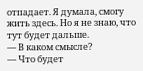отпадает. Я думала, смогу жить здесь. Но я не знаю, что тут будет дальше.
— В каком смысле?
— Что будет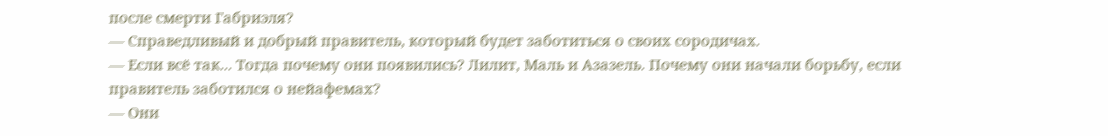после смерти Габриэля?
— Справедливый и добрый правитель, который будет заботиться о своих сородичах.
— Если всё так... Тогда почему они появились? Лилит, Маль и Азазель. Почему они начали борьбу, если правитель заботился о нейафемах?
— Они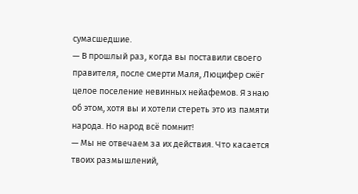сумасшедшие.
— В прошлый раз, когда вы поставили своего правителя, после смерти Маля, Люцифер сжëг целое поселение невинных нейафемов. Я знаю об этом, хотя вы и хотели стереть это из памяти народа. Но народ всё помнит!
— Мы не отвечаем за их действия. Что касается твоих размышлений,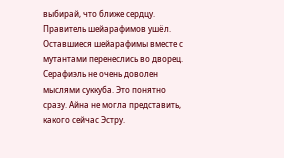выбирай, что ближе сердцу.
Правитель шейарафимов ушëл. Оставшиеся шейарафимы вместе с мутантами перенеслись во дворец. Серафиэль не очень доволен мыслями суккуба. Это понятно сразу. Айна не могла представить, какого сейчас Эстру.